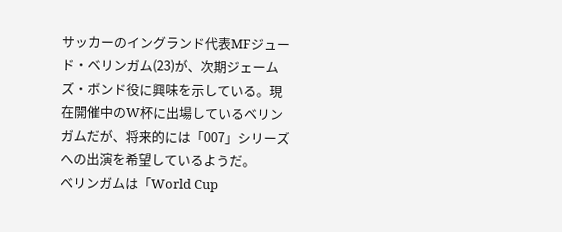サッカーのイングランド代表MFジュード・ベリンガム(23)が、次期ジェームズ・ボンド役に興味を示している。現在開催中のW杯に出場しているベリンガムだが、将来的には「007」シリーズへの出演を希望しているようだ。
ベリンガムは「World Cup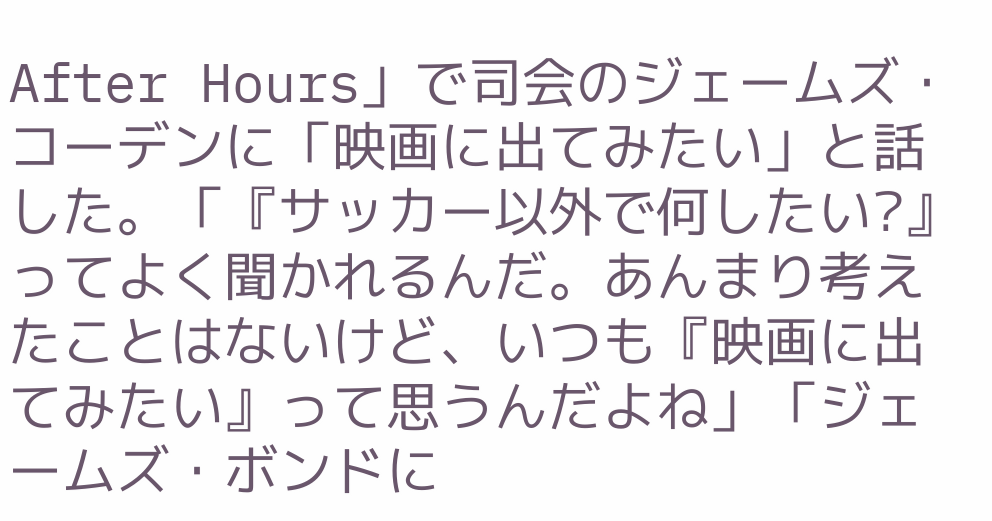After Hours」で司会のジェームズ・コーデンに「映画に出てみたい」と話した。「『サッカー以外で何したい?』ってよく聞かれるんだ。あんまり考えたことはないけど、いつも『映画に出てみたい』って思うんだよね」「ジェームズ・ボンドに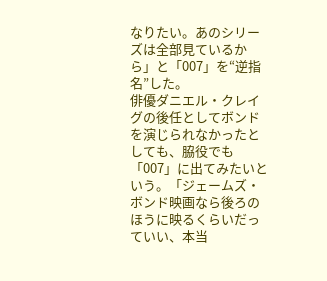なりたい。あのシリーズは全部見ているから」と「007」を“逆指名”した。
俳優ダニエル・クレイグの後任としてボンドを演じられなかったとしても、脇役でも「007」に出てみたいという。「ジェームズ・ボンド映画なら後ろのほうに映るくらいだっていい、本当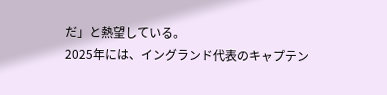だ」と熱望している。
2025年には、イングランド代表のキャプテン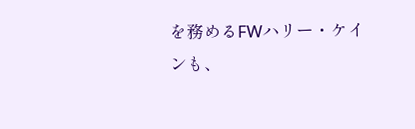を務めるFWハリー・ケインも、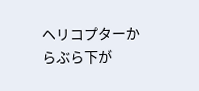ヘリコプターからぶら下が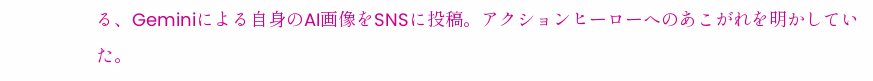る、Geminiによる自身のAI画像をSNSに投稿。アクションヒーローへのあこがれを明かしていた。